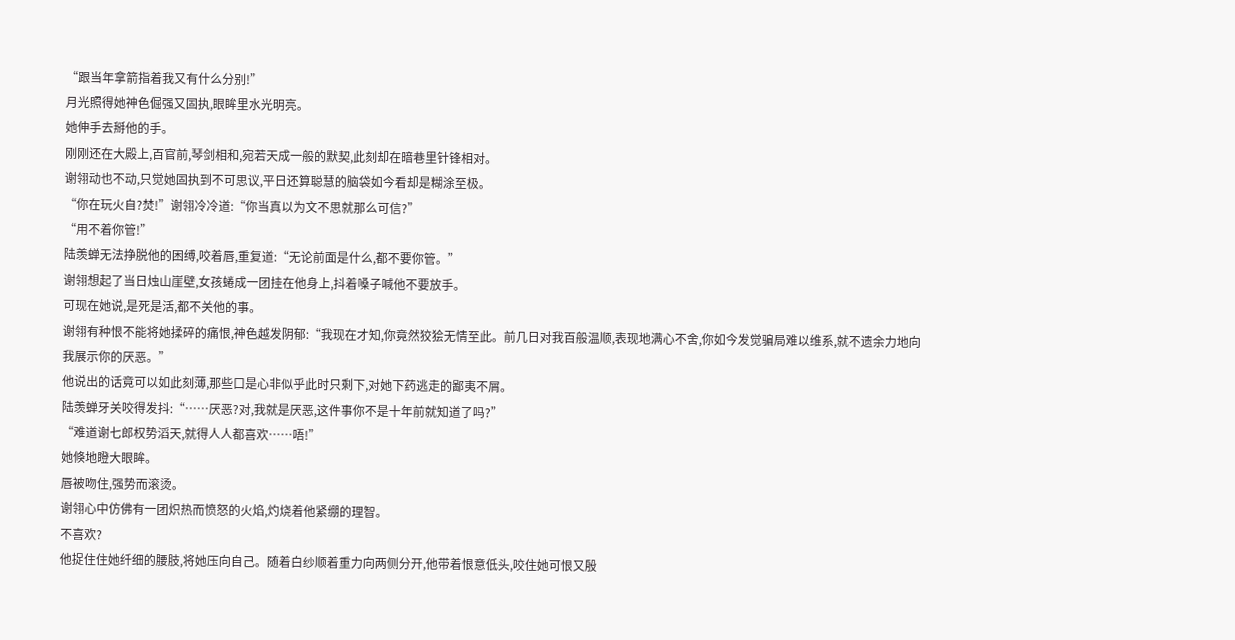“跟当年拿箭指着我又有什么分别!”
月光照得她神色倔强又固执,眼眸里水光明亮。
她伸手去掰他的手。
刚刚还在大殿上,百官前,琴剑相和,宛若天成一般的默契,此刻却在暗巷里针锋相对。
谢翎动也不动,只觉她固执到不可思议,平日还算聪慧的脑袋如今看却是糊涂至极。
“你在玩火自?焚!”谢翎冷冷道:“你当真以为文不思就那么可信?”
“用不着你管!”
陆羡蝉无法挣脱他的困缚,咬着唇,重复道:“无论前面是什么,都不要你管。”
谢翎想起了当日烛山崖壁,女孩蜷成一团挂在他身上,抖着嗓子喊他不要放手。
可现在她说,是死是活,都不关他的事。
谢翎有种恨不能将她揉碎的痛恨,神色越发阴郁:“我现在才知,你竟然狡狯无情至此。前几日对我百般温顺,表现地满心不舍,你如今发觉骗局难以维系,就不遗余力地向我展示你的厌恶。”
他说出的话竟可以如此刻薄,那些口是心非似乎此时只剩下,对她下药逃走的鄙夷不屑。
陆羡蝉牙关咬得发抖:“……厌恶?对,我就是厌恶,这件事你不是十年前就知道了吗?”
“难道谢七郎权势滔天,就得人人都喜欢……唔!”
她倏地瞪大眼眸。
唇被吻住,强势而滚烫。
谢翎心中仿佛有一团炽热而愤怒的火焰,灼烧着他紧绷的理智。
不喜欢?
他捉住住她纤细的腰肢,将她压向自己。随着白纱顺着重力向两侧分开,他带着恨意低头,咬住她可恨又殷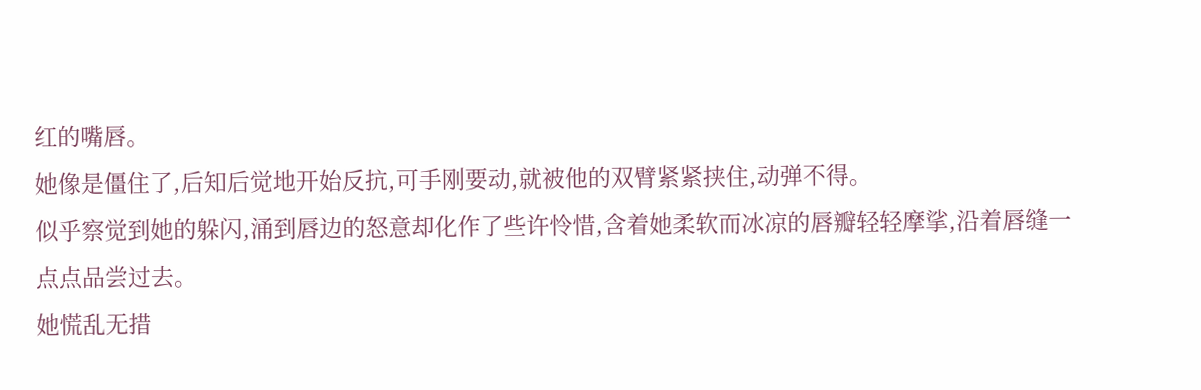红的嘴唇。
她像是僵住了,后知后觉地开始反抗,可手刚要动,就被他的双臂紧紧挟住,动弹不得。
似乎察觉到她的躲闪,涌到唇边的怒意却化作了些许怜惜,含着她柔软而冰凉的唇瓣轻轻摩挲,沿着唇缝一点点品尝过去。
她慌乱无措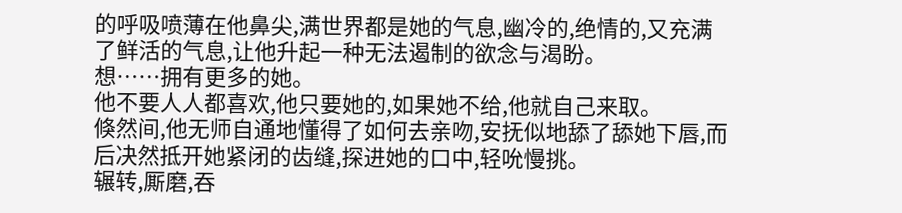的呼吸喷薄在他鼻尖,满世界都是她的气息,幽冷的,绝情的,又充满了鲜活的气息,让他升起一种无法遏制的欲念与渴盼。
想……拥有更多的她。
他不要人人都喜欢,他只要她的,如果她不给,他就自己来取。
倏然间,他无师自通地懂得了如何去亲吻,安抚似地舔了舔她下唇,而后决然抵开她紧闭的齿缝,探进她的口中,轻吮慢挑。
辗转,厮磨,吞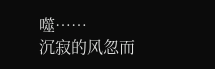噬……
沉寂的风忽而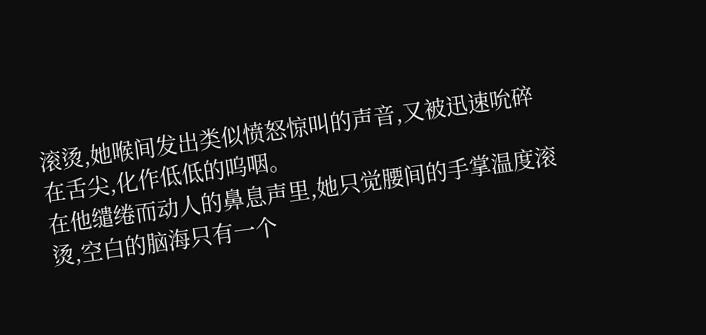滚烫,她喉间发出类似愤怒惊叫的声音,又被迅速吮碎在舌尖,化作低低的呜咽。
在他缱绻而动人的鼻息声里,她只觉腰间的手掌温度滚烫,空白的脑海只有一个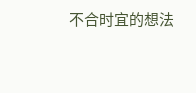不合时宜的想法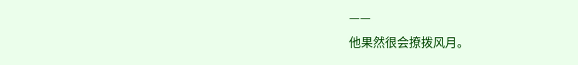——
他果然很会撩拨风月。